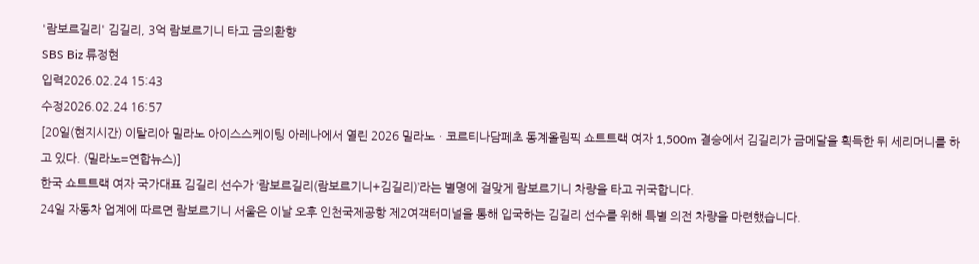'람보르길리' 김길리, 3억 람보르기니 타고 금의환향
SBS Biz 류정현
입력2026.02.24 15:43
수정2026.02.24 16:57
[20일(현지시간) 이탈리아 밀라노 아이스스케이팅 아레나에서 열린 2026 밀라노ㆍ코르티나담페초 동계올림픽 쇼트트랙 여자 1,500m 결승에서 김길리가 금메달을 획득한 뒤 세리머니를 하고 있다. (밀라노=연합뉴스)]
한국 쇼트트랙 여자 국가대표 김길리 선수가 ‘람보르길리(람보르기니+김길리)’라는 별명에 걸맞게 람보르기니 차량을 타고 귀국합니다.
24일 자동차 업계에 따르면 람보르기니 서울은 이날 오후 인천국제공항 제2여객터미널을 통해 입국하는 김길리 선수를 위해 특별 의전 차량을 마련했습니다.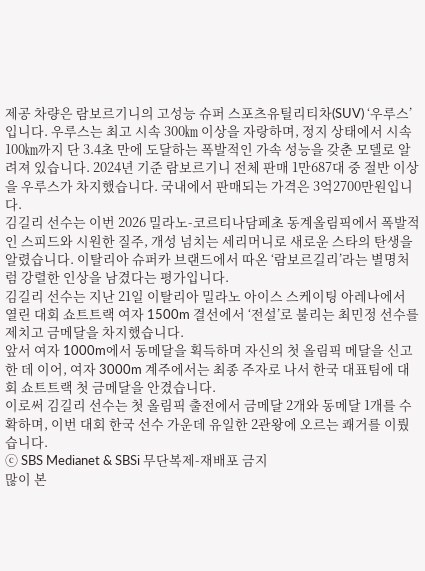제공 차량은 람보르기니의 고성능 슈퍼 스포츠유틸리티차(SUV) ‘우루스’입니다. 우루스는 최고 시속 300㎞ 이상을 자랑하며, 정지 상태에서 시속 100㎞까지 단 3.4초 만에 도달하는 폭발적인 가속 성능을 갖춘 모델로 알려져 있습니다. 2024년 기준 람보르기니 전체 판매 1만687대 중 절반 이상을 우루스가 차지했습니다. 국내에서 판매되는 가격은 3억2700만원입니다.
김길리 선수는 이번 2026 밀라노-코르티나담페초 동계올림픽에서 폭발적인 스피드와 시원한 질주, 개성 넘치는 세리머니로 새로운 스타의 탄생을 알렸습니다. 이탈리아 슈퍼카 브랜드에서 따온 ‘람보르길리’라는 별명처럼 강렬한 인상을 남겼다는 평가입니다.
김길리 선수는 지난 21일 이탈리아 밀라노 아이스 스케이팅 아레나에서 열린 대회 쇼트트랙 여자 1500m 결선에서 ‘전설’로 불리는 최민정 선수를 제치고 금메달을 차지했습니다.
앞서 여자 1000m에서 동메달을 획득하며 자신의 첫 올림픽 메달을 신고한 데 이어, 여자 3000m 계주에서는 최종 주자로 나서 한국 대표팀에 대회 쇼트트랙 첫 금메달을 안겼습니다.
이로써 김길리 선수는 첫 올림픽 출전에서 금메달 2개와 동메달 1개를 수확하며, 이번 대회 한국 선수 가운데 유일한 2관왕에 오르는 쾌거를 이뤘습니다.
ⓒ SBS Medianet & SBSi 무단복제-재배포 금지
많이 본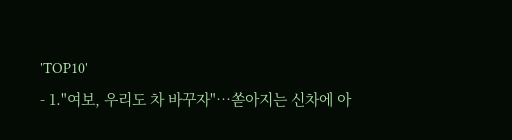'TOP10'
- 1."여보, 우리도 차 바꾸자"…쏟아지는 신차에 아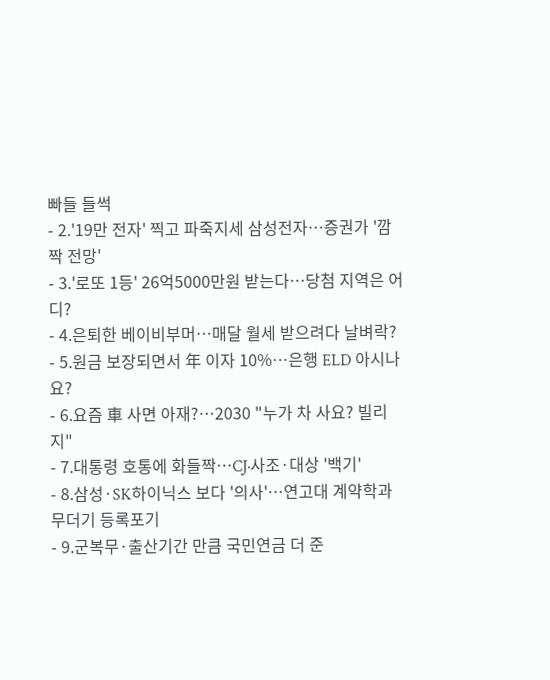빠들 들썩
- 2.'19만 전자' 찍고 파죽지세 삼성전자…증권가 '깜짝 전망'
- 3.'로또 1등' 26억5000만원 받는다…당첨 지역은 어디?
- 4.은퇴한 베이비부머…매달 월세 받으려다 날벼락?
- 5.원금 보장되면서 年 이자 10%…은행 ELD 아시나요?
- 6.요즘 車 사면 아재?…2030 "누가 차 사요? 빌리지"
- 7.대통령 호통에 화들짝…CJ·사조·대상 '백기'
- 8.삼성·SK하이닉스 보다 '의사'…연고대 계약학과 무더기 등록포기
- 9.군복무·출산기간 만큼 국민연금 더 준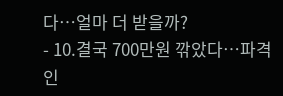다…얼마 더 받을까?
- 10.결국 700만원 깎았다…파격 인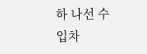하 나선 수입차